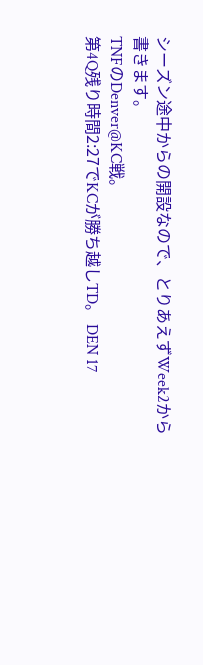シーズン途中からの開設なので、とりあえずWeek2から書きます。
TNFのDenver@KC戦。
第4Q残り時間2:27でKCが勝ち越しTD。 DEN 17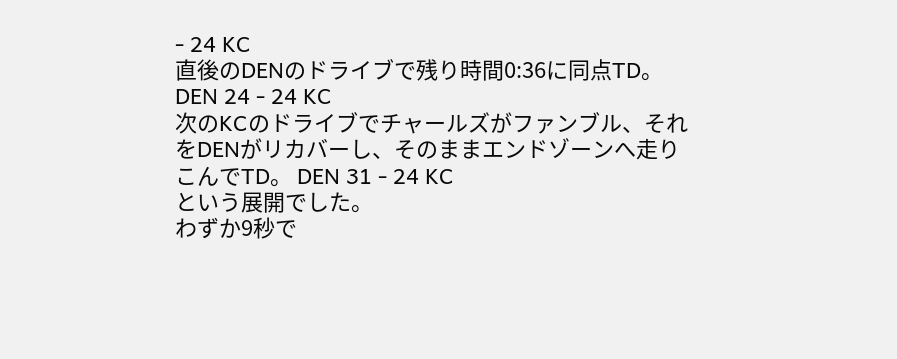- 24 KC
直後のDENのドライブで残り時間0:36に同点TD。 DEN 24 - 24 KC
次のKCのドライブでチャールズがファンブル、それをDENがリカバーし、そのままエンドゾーンへ走りこんでTD。 DEN 31 - 24 KC
という展開でした。
わずか9秒で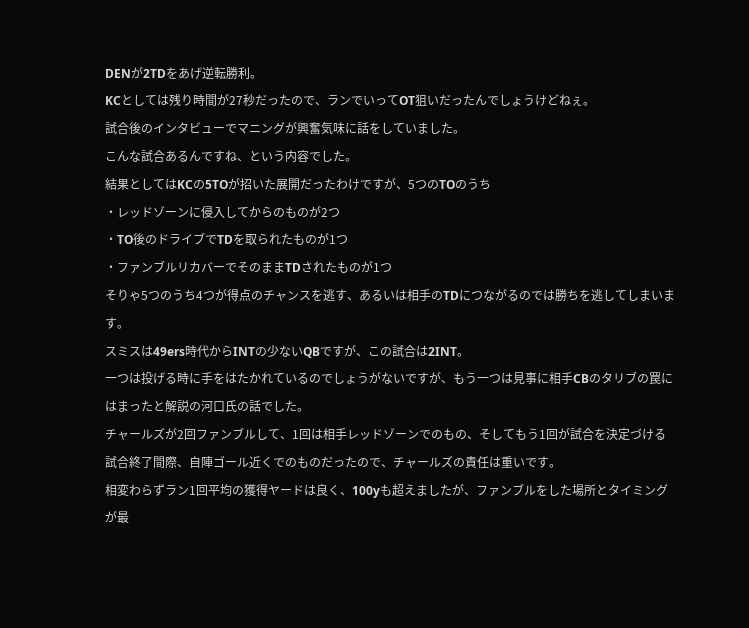DENが2TDをあげ逆転勝利。
KCとしては残り時間が27秒だったので、ランでいってOT狙いだったんでしょうけどねぇ。
試合後のインタビューでマニングが興奮気味に話をしていました。
こんな試合あるんですね、という内容でした。
結果としてはKCの5TOが招いた展開だったわけですが、5つのTOのうち
・レッドゾーンに侵入してからのものが2つ
・TO後のドライブでTDを取られたものが1つ
・ファンブルリカバーでそのままTDされたものが1つ
そりゃ5つのうち4つが得点のチャンスを逃す、あるいは相手のTDにつながるのでは勝ちを逃してしまいます。
スミスは49ers時代からINTの少ないQBですが、この試合は2INT。
一つは投げる時に手をはたかれているのでしょうがないですが、もう一つは見事に相手CBのタリブの罠にはまったと解説の河口氏の話でした。
チャールズが2回ファンブルして、1回は相手レッドゾーンでのもの、そしてもう1回が試合を決定づける試合終了間際、自陣ゴール近くでのものだったので、チャールズの責任は重いです。
相変わらずラン1回平均の獲得ヤードは良く、100yも超えましたが、ファンブルをした場所とタイミングが最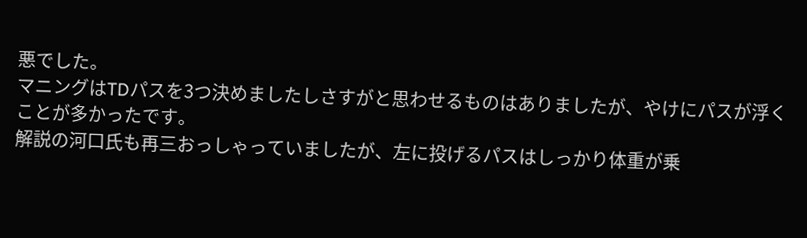悪でした。
マニングはTDパスを3つ決めましたしさすがと思わせるものはありましたが、やけにパスが浮くことが多かったです。
解説の河口氏も再三おっしゃっていましたが、左に投げるパスはしっかり体重が乗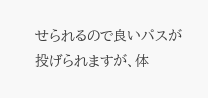せられるので良いパスが投げられますが、体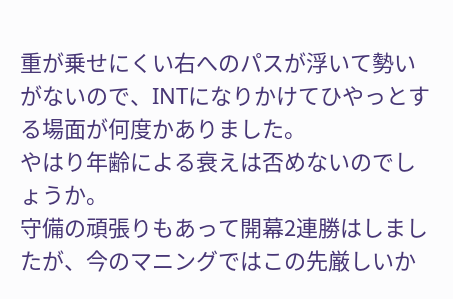重が乗せにくい右へのパスが浮いて勢いがないので、INTになりかけてひやっとする場面が何度かありました。
やはり年齢による衰えは否めないのでしょうか。
守備の頑張りもあって開幕2連勝はしましたが、今のマニングではこの先厳しいか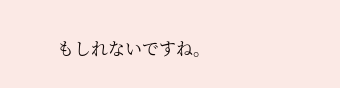もしれないですね。